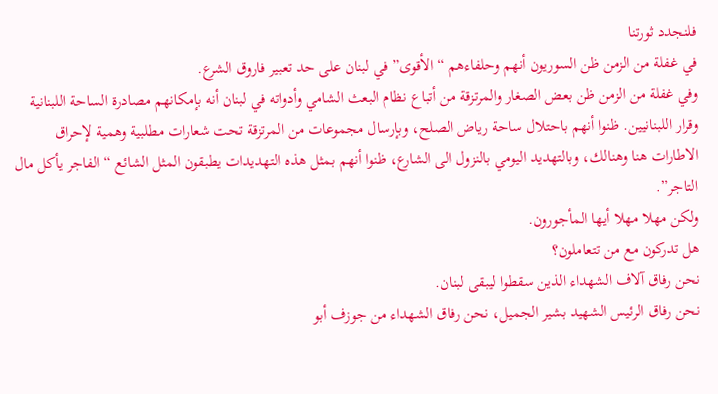فلنجدد ثورتنا
في غفلة من الزمن ظن السوريون أنهم وحلفاءهم “الأقوى” في لبنان على حد تعبير فاروق الشرع.
وفي غفلة من الزمن ظن بعض الصغار والمرتزقة من أتباع نظام البعث الشامي وأدواته في لبنان أنه بإمكانهم مصادرة الساحة اللبنانية وقرار اللبنانيين. ظنوا أنهم باحتلال ساحة رياض الصلح، وبإرسال مجموعات من المرتزقة تحت شعارات مطلبية وهمية لإحراق الاطارات هنا وهنالك، وبالتهديد اليومي بالنزول الى الشارع، ظنوا أنهم بمثل هذه التهديدات يطبقون المثل الشائع “الفاجر يأكل مال التاجر”.
ولكن مهلا مهلا أيها المأجورون.
هل تدركون مع من تتعاملون؟
نحن رفاق آلاف الشهداء الذين سقطوا ليبقى لبنان.
نحن رفاق الرئيس الشهيد بشير الجميل، نحن رفاق الشهداء من جوزف أبو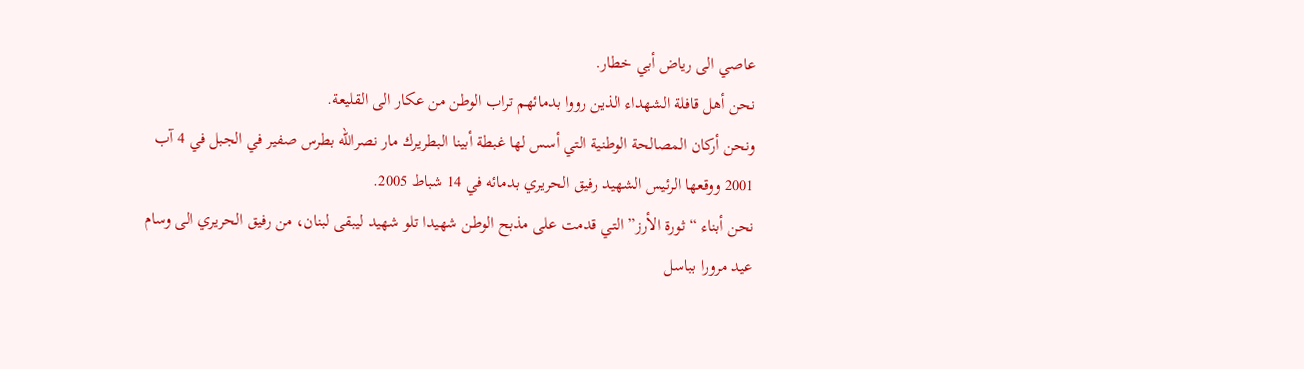عاصي الى رياض أبي خطار.
نحن أهل قافلة الشهداء الذين رووا بدمائهم تراب الوطن من عكار الى القليعة.
ونحن أركان المصالحة الوطنية التي أسس لها غبطة أبينا البطريرك مار نصرالله بطرس صفير في الجبل في 4 آب 2001 ووقعها الرئيس الشهيد رفيق الحريري بدمائه في 14 شباط 2005.
نحن أبناء “ثورة الأرز” التي قدمت على مذبح الوطن شهيدا تلو شهيد ليبقى لبنان، من رفيق الحريري الى وسام عيد مرورا بباسل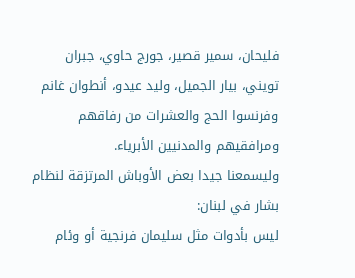فليحان، سمير قصير، جورج حاوي، جبران تويني، بيار الجميل، وليد عيدو، أنطوان غانم وفرنسوا الحج والعشرات من رفاقهم ومرافقيهم والمدنيين الأبرياء.
وليسمعنا جيدا بعض الأوباش المرتزقة لنظام بشار في لبنان:
ليس بأدوات مثل سليمان فرنجية أو وئام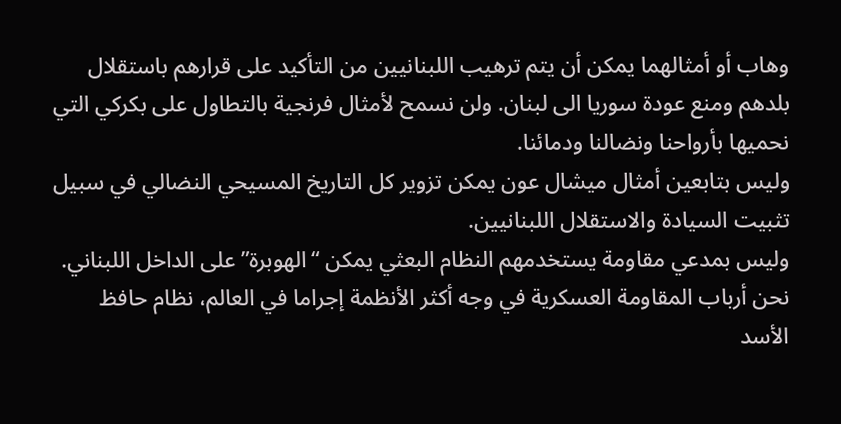وهاب أو أمثالهما يمكن أن يتم ترهيب اللبنانيين من التأكيد على قرارهم باستقلال بلدهم ومنع عودة سوريا الى لبنان. ولن نسمح لأمثال فرنجية بالتطاول على بكركي التي نحميها بأرواحنا ونضالنا ودمائنا.
وليس بتابعين أمثال ميشال عون يمكن تزوير كل التاريخ المسيحي النضالي في سبيل تثبيت السيادة والاستقلال اللبنانيين.
وليس بمدعي مقاومة يستخدمهم النظام البعثي يمكن “الهوبرة” على الداخل اللبناني.
نحن أرباب المقاومة العسكرية في وجه أكثر الأنظمة إجراما في العالم، نظام حافظ الأسد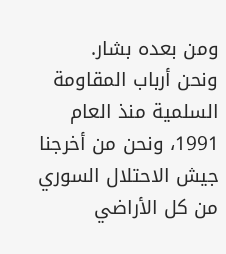ومن بعده بشار.
ونحن أرباب المقاومة السلمية منذ العام 1991، ونحن من أخرجنا جيش الاحتلال السوري من كل الأراضي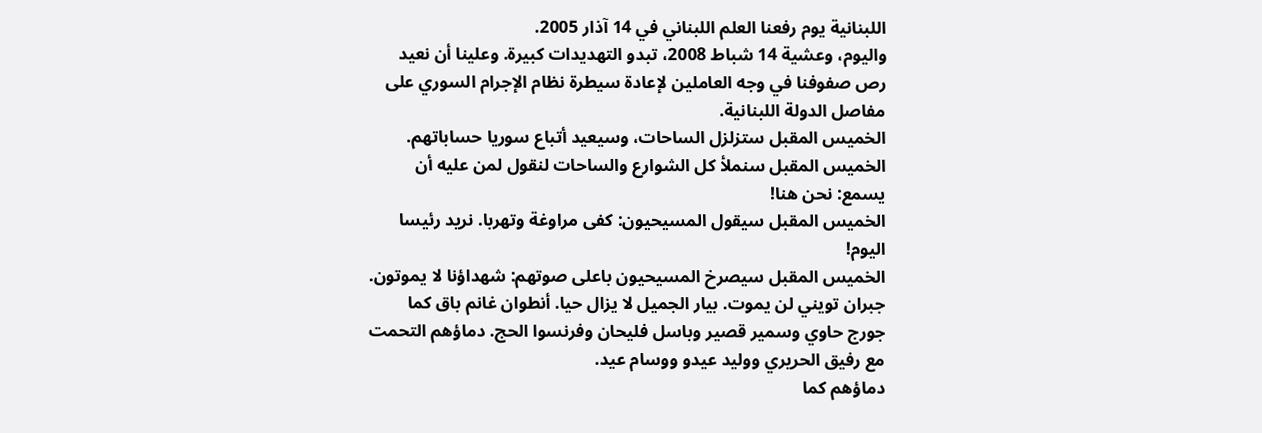اللبنانية يوم رفعنا العلم اللبناني في 14 آذار 2005.
واليوم، وعشية 14 شباط 2008، تبدو التهديدات كبيرة. وعلينا أن نعيد رص صفوفنا في وجه العاملين لإعادة سيطرة نظام الإجرام السوري على مفاصل الدولة اللبنانية.
الخميس المقبل ستزلزل الساحات، وسيعيد أتباع سوريا حساباتهم.
الخميس المقبل سنملأ كل الشوارع والساحات لنقول لمن عليه أن يسمع: نحن هنا!
الخميس المقبل سيقول المسيحيون: كفى مراوغة وتهربا. نريد رئيسا اليوم!
الخميس المقبل سيصرخ المسيحيون باعلى صوتهم: شهداؤنا لا يموتون. جبران تويني لن يموت. بيار الجميل لا يزال حيا. أنطوان غانم باق كما جورج حاوي وسمير قصير وباسل فليحان وفرنسوا الحج. دماؤهم التحمت مع رفيق الحريري ووليد عيدو ووسام عيد.
دماؤهم كما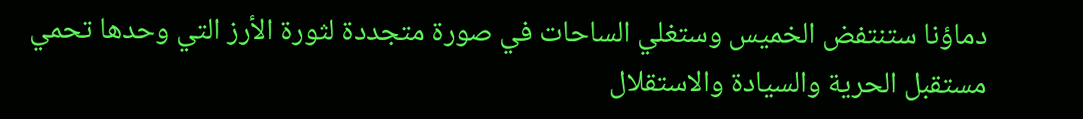دماؤنا ستنتفض الخميس وستغلي الساحات في صورة متجددة لثورة الأرز التي وحدها تحمي مستقبل الحرية والسيادة والاستقلال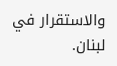والاستقرار في لبنان.